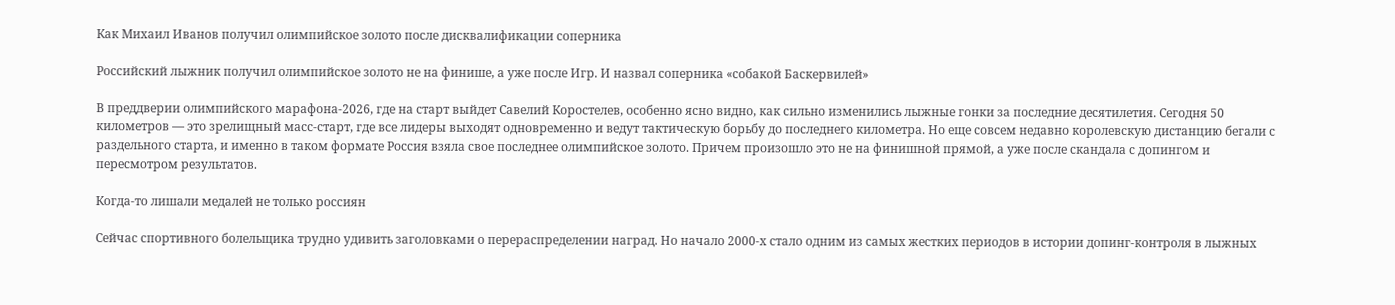Как Михаил Иванов получил олимпийское золото после дисквалификации соперника

Российский лыжник получил олимпийское золото не на финише, а уже после Игр. И назвал соперника «собакой Баскервилей»

В преддверии олимпийского марафона-2026, где на старт выйдет Савелий Коростелев, особенно ясно видно, как сильно изменились лыжные гонки за последние десятилетия. Сегодня 50 километров — это зрелищный масс-старт, где все лидеры выходят одновременно и ведут тактическую борьбу до последнего километра. Но еще совсем недавно королевскую дистанцию бегали с раздельного старта, и именно в таком формате Россия взяла свое последнее олимпийское золото. Причем произошло это не на финишной прямой, а уже после скандала с допингом и пересмотром результатов.

Когда-то лишали медалей не только россиян

Сейчас спортивного болельщика трудно удивить заголовками о перераспределении наград. Но начало 2000-х стало одним из самых жестких периодов в истории допинг-контроля в лыжных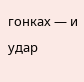гонках — и удар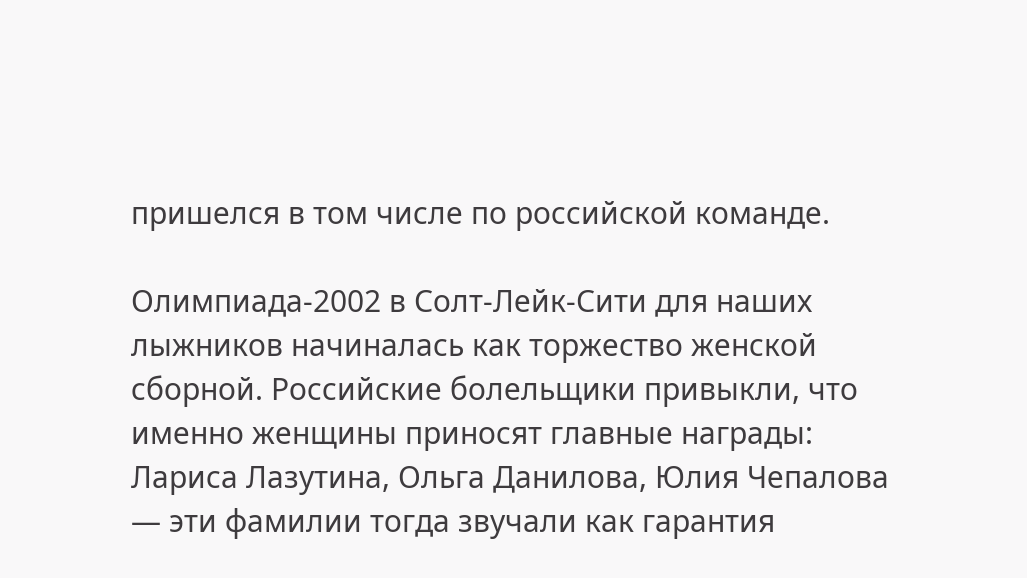пришелся в том числе по российской команде.

Олимпиада-2002 в Солт-Лейк-Сити для наших лыжников начиналась как торжество женской сборной. Российские болельщики привыкли, что именно женщины приносят главные награды: Лариса Лазутина, Ольга Данилова, Юлия Чепалова — эти фамилии тогда звучали как гарантия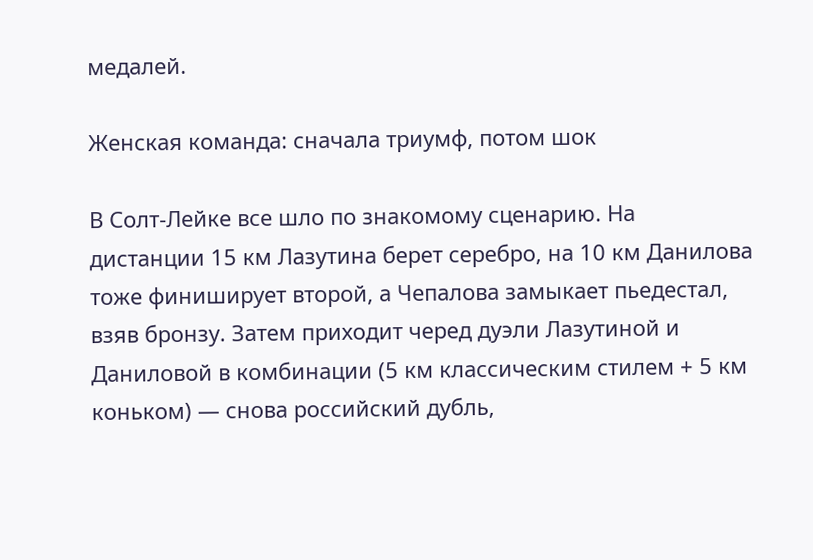медалей.

Женская команда: сначала триумф, потом шок

В Солт-Лейке все шло по знакомому сценарию. На дистанции 15 км Лазутина берет серебро, на 10 км Данилова тоже финиширует второй, а Чепалова замыкает пьедестал, взяв бронзу. Затем приходит черед дуэли Лазутиной и Даниловой в комбинации (5 км классическим стилем + 5 км коньком) — снова российский дубль,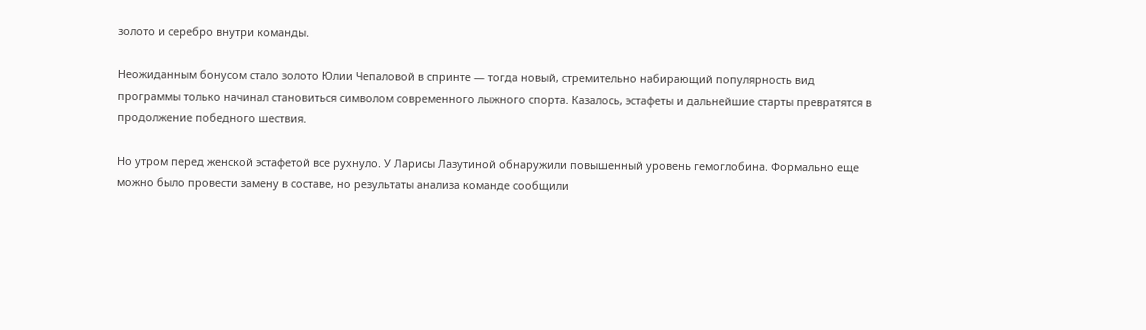золото и серебро внутри команды.

Неожиданным бонусом стало золото Юлии Чепаловой в спринте — тогда новый, стремительно набирающий популярность вид программы только начинал становиться символом современного лыжного спорта. Казалось, эстафеты и дальнейшие старты превратятся в продолжение победного шествия.

Но утром перед женской эстафетой все рухнуло. У Ларисы Лазутиной обнаружили повышенный уровень гемоглобина. Формально еще можно было провести замену в составе, но результаты анализа команде сообщили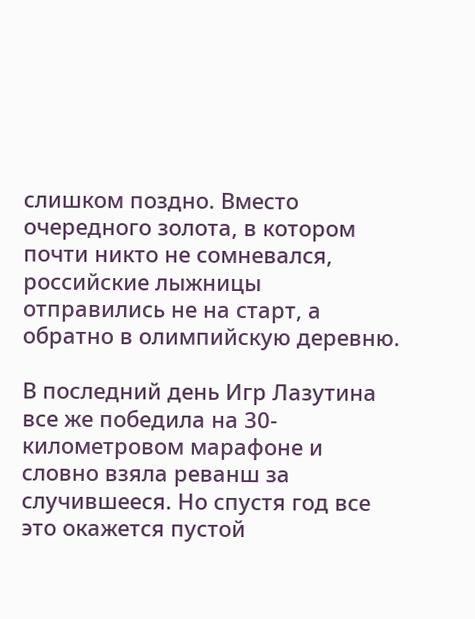слишком поздно. Вместо очередного золота, в котором почти никто не сомневался, российские лыжницы отправились не на старт, а обратно в олимпийскую деревню.

В последний день Игр Лазутина все же победила на 30-километровом марафоне и словно взяла реванш за случившееся. Но спустя год все это окажется пустой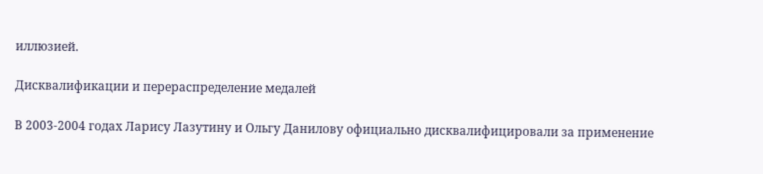иллюзией.

Дисквалификации и перераспределение медалей

В 2003-2004 годах Ларису Лазутину и Ольгу Данилову официально дисквалифицировали за применение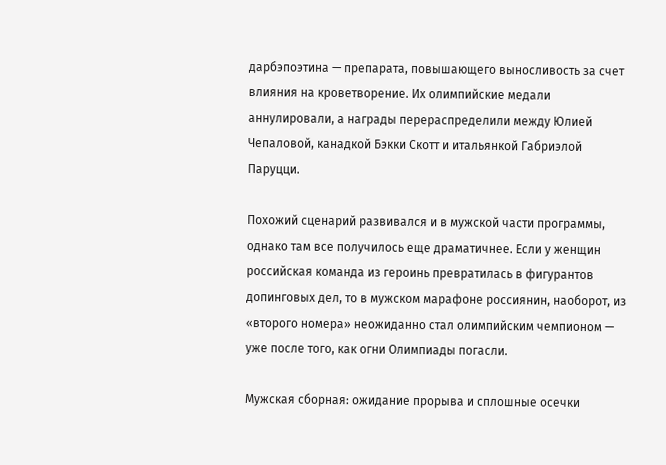дарбэпоэтина — препарата, повышающего выносливость за счет влияния на кроветворение. Их олимпийские медали аннулировали, а награды перераспределили между Юлией Чепаловой, канадкой Бэкки Скотт и итальянкой Габриэлой Паруцци.

Похожий сценарий развивался и в мужской части программы, однако там все получилось еще драматичнее. Если у женщин российская команда из героинь превратилась в фигурантов допинговых дел, то в мужском марафоне россиянин, наоборот, из «второго номера» неожиданно стал олимпийским чемпионом — уже после того, как огни Олимпиады погасли.

Мужская сборная: ожидание прорыва и сплошные осечки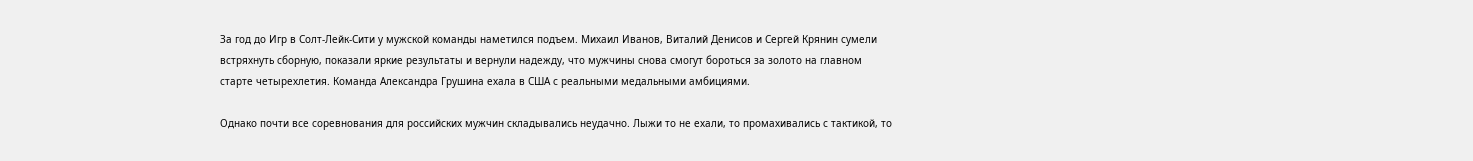За год до Игр в Солт-Лейк-Сити у мужской команды наметился подъем. Михаил Иванов, Виталий Денисов и Сергей Крянин сумели встряхнуть сборную, показали яркие результаты и вернули надежду, что мужчины снова смогут бороться за золото на главном старте четырехлетия. Команда Александра Грушина ехала в США с реальными медальными амбициями.

Однако почти все соревнования для российских мужчин складывались неудачно. Лыжи то не ехали, то промахивались с тактикой, то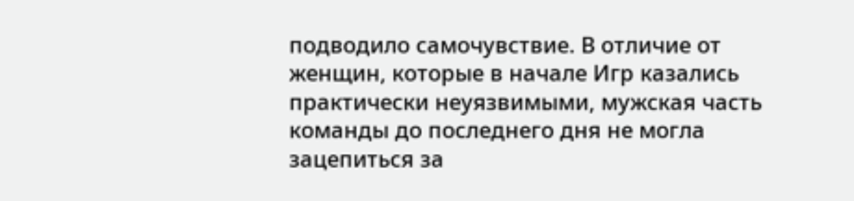подводило самочувствие. В отличие от женщин, которые в начале Игр казались практически неуязвимыми, мужская часть команды до последнего дня не могла зацепиться за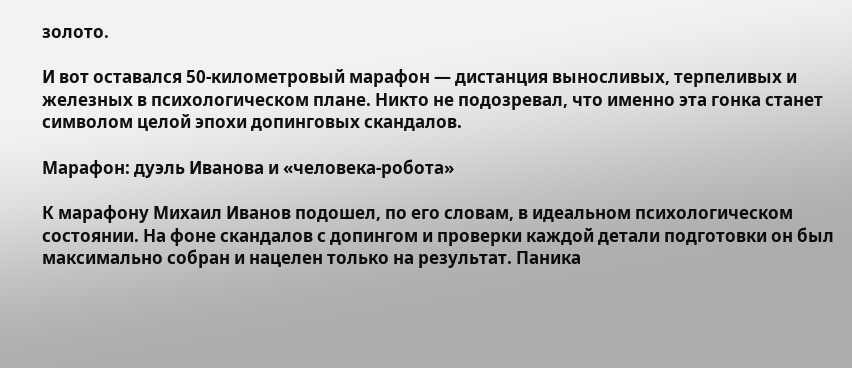золото.

И вот оставался 50-километровый марафон — дистанция выносливых, терпеливых и железных в психологическом плане. Никто не подозревал, что именно эта гонка станет символом целой эпохи допинговых скандалов.

Марафон: дуэль Иванова и «человека-робота»

К марафону Михаил Иванов подошел, по его словам, в идеальном психологическом состоянии. На фоне скандалов с допингом и проверки каждой детали подготовки он был максимально собран и нацелен только на результат. Паника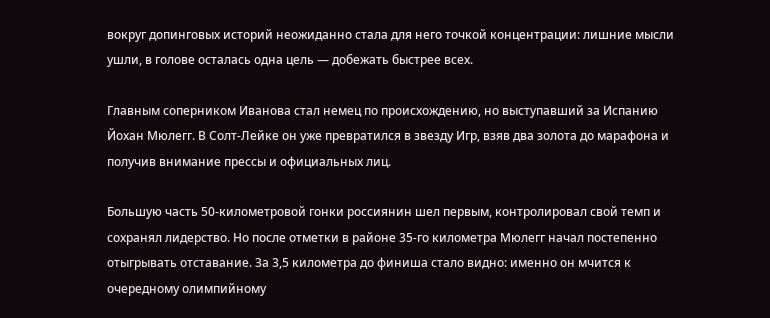вокруг допинговых историй неожиданно стала для него точкой концентрации: лишние мысли ушли, в голове осталась одна цель — добежать быстрее всех.

Главным соперником Иванова стал немец по происхождению, но выступавший за Испанию Йохан Мюлегг. В Солт-Лейке он уже превратился в звезду Игр, взяв два золота до марафона и получив внимание прессы и официальных лиц.

Большую часть 50-километровой гонки россиянин шел первым, контролировал свой темп и сохранял лидерство. Но после отметки в районе 35-го километра Мюлегг начал постепенно отыгрывать отставание. За 3,5 километра до финиша стало видно: именно он мчится к очередному олимпийному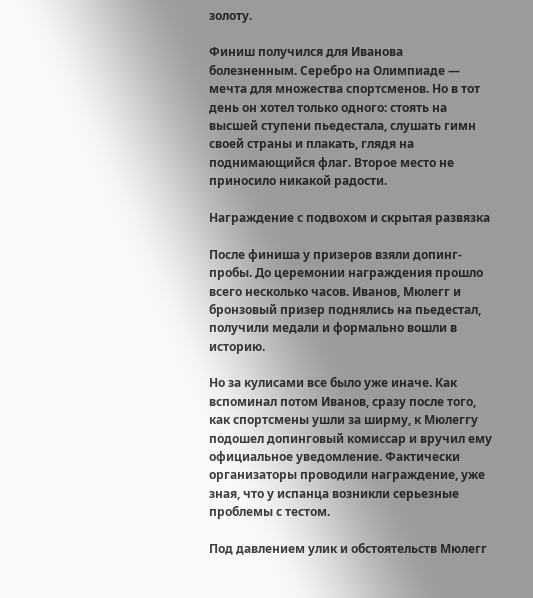золоту.

Финиш получился для Иванова болезненным. Серебро на Олимпиаде — мечта для множества спортсменов. Но в тот день он хотел только одного: стоять на высшей ступени пьедестала, слушать гимн своей страны и плакать, глядя на поднимающийся флаг. Второе место не приносило никакой радости.

Награждение с подвохом и скрытая развязка

После финиша у призеров взяли допинг-пробы. До церемонии награждения прошло всего несколько часов. Иванов, Мюлегг и бронзовый призер поднялись на пьедестал, получили медали и формально вошли в историю.

Но за кулисами все было уже иначе. Как вспоминал потом Иванов, сразу после того, как спортсмены ушли за ширму, к Мюлеггу подошел допинговый комиссар и вручил ему официальное уведомление. Фактически организаторы проводили награждение, уже зная, что у испанца возникли серьезные проблемы с тестом.

Под давлением улик и обстоятельств Мюлегг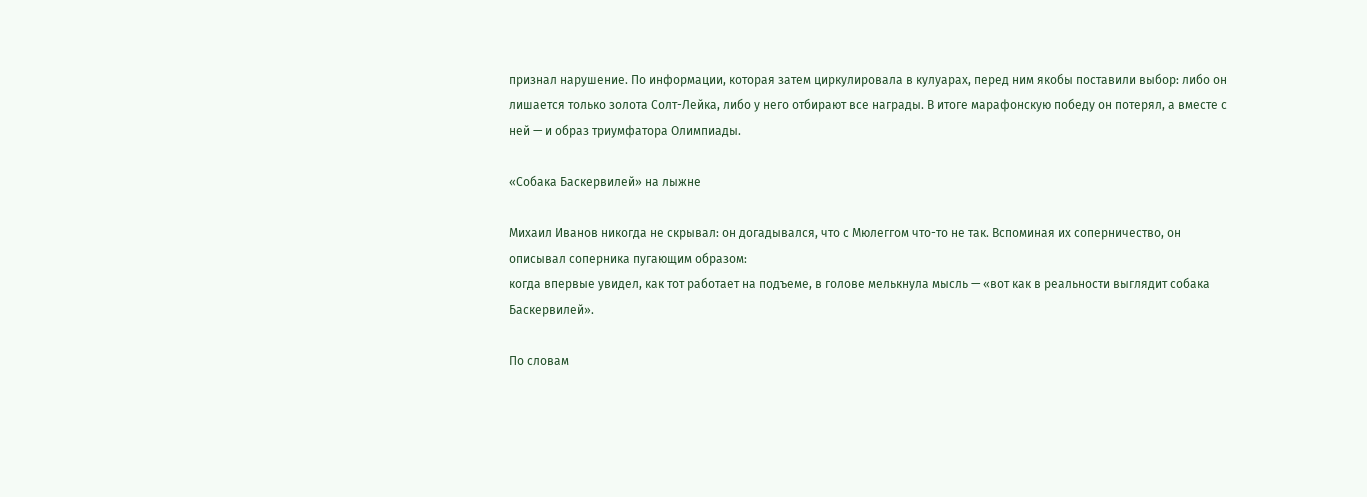признал нарушение. По информации, которая затем циркулировала в кулуарах, перед ним якобы поставили выбор: либо он лишается только золота Солт-Лейка, либо у него отбирают все награды. В итоге марафонскую победу он потерял, а вместе с ней — и образ триумфатора Олимпиады.

«Собака Баскервилей» на лыжне

Михаил Иванов никогда не скрывал: он догадывался, что с Мюлеггом что-то не так. Вспоминая их соперничество, он описывал соперника пугающим образом:
когда впервые увидел, как тот работает на подъеме, в голове мелькнула мысль — «вот как в реальности выглядит собака Баскервилей».

По словам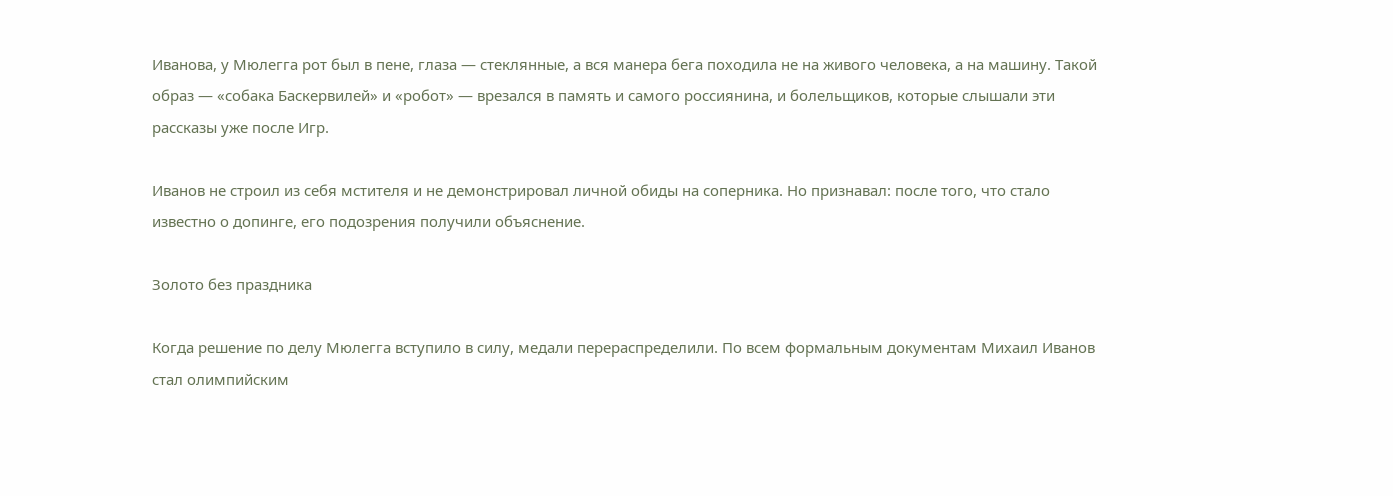Иванова, у Мюлегга рот был в пене, глаза — стеклянные, а вся манера бега походила не на живого человека, а на машину. Такой образ — «собака Баскервилей» и «робот» — врезался в память и самого россиянина, и болельщиков, которые слышали эти рассказы уже после Игр.

Иванов не строил из себя мстителя и не демонстрировал личной обиды на соперника. Но признавал: после того, что стало известно о допинге, его подозрения получили объяснение.

Золото без праздника

Когда решение по делу Мюлегга вступило в силу, медали перераспределили. По всем формальным документам Михаил Иванов стал олимпийским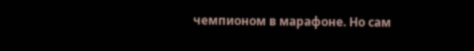чемпионом в марафоне. Но сам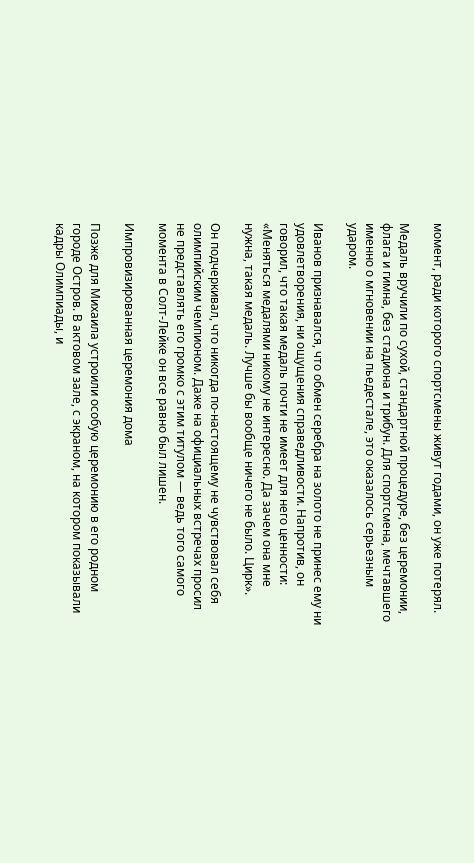момент, ради которого спортсмены живут годами, он уже потерял.

Медаль вручили по сухой, стандартной процедуре, без церемонии, флага и гимна, без стадиона и трибун. Для спортсмена, мечтавшего именно о мгновении на пьедестале, это оказалось серьезным ударом.

Иванов признавался, что обмен серебра на золото не принес ему ни удовлетворения, ни ощущения справедливости. Напротив, он говорил, что такая медаль почти не имеет для него ценности:
«Меняться медалями никому не интересно. Да зачем она мне нужна, такая медаль. Лучше бы вообще ничего не было. Цирк».

Он подчеркивал, что никогда по-настоящему не чувствовал себя олимпийским чемпионом. Даже на официальных встречах просил не представлять его громко с этим титулом — ведь того самого момента в Солт-Лейке он все равно был лишен.

Импровизированная церемония дома

Позже для Михаила устроили особую церемонию в его родном городе Остров. В актовом зале, с экраном, на котором показывали кадры Олимпиады, и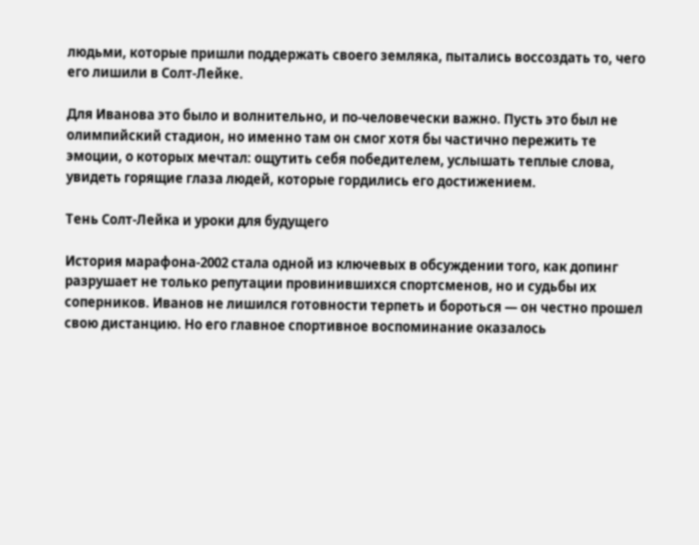людьми, которые пришли поддержать своего земляка, пытались воссоздать то, чего его лишили в Солт-Лейке.

Для Иванова это было и волнительно, и по-человечески важно. Пусть это был не олимпийский стадион, но именно там он смог хотя бы частично пережить те эмоции, о которых мечтал: ощутить себя победителем, услышать теплые слова, увидеть горящие глаза людей, которые гордились его достижением.

Тень Солт-Лейка и уроки для будущего

История марафона-2002 стала одной из ключевых в обсуждении того, как допинг разрушает не только репутации провинившихся спортсменов, но и судьбы их соперников. Иванов не лишился готовности терпеть и бороться — он честно прошел свою дистанцию. Но его главное спортивное воспоминание оказалось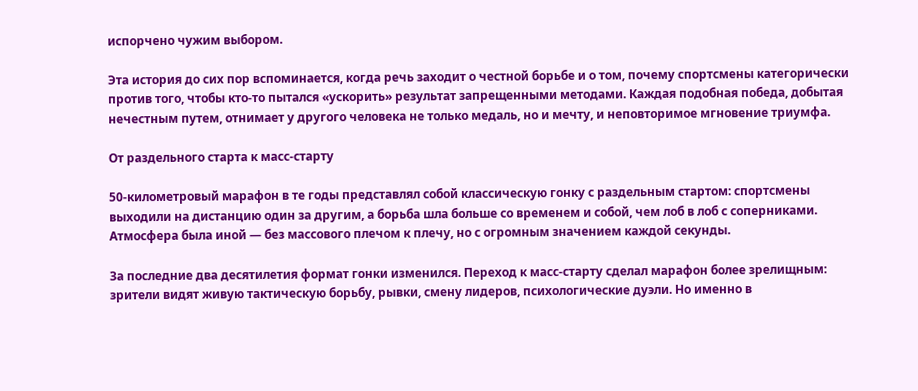испорчено чужим выбором.

Эта история до сих пор вспоминается, когда речь заходит о честной борьбе и о том, почему спортсмены категорически против того, чтобы кто-то пытался «ускорить» результат запрещенными методами. Каждая подобная победа, добытая нечестным путем, отнимает у другого человека не только медаль, но и мечту, и неповторимое мгновение триумфа.

От раздельного старта к масс-старту

50-километровый марафон в те годы представлял собой классическую гонку с раздельным стартом: спортсмены выходили на дистанцию один за другим, а борьба шла больше со временем и собой, чем лоб в лоб с соперниками. Атмосфера была иной — без массового плечом к плечу, но с огромным значением каждой секунды.

За последние два десятилетия формат гонки изменился. Переход к масс-старту сделал марафон более зрелищным: зрители видят живую тактическую борьбу, рывки, смену лидеров, психологические дуэли. Но именно в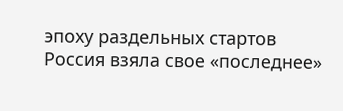эпоху раздельных стартов Россия взяла свое «последнее»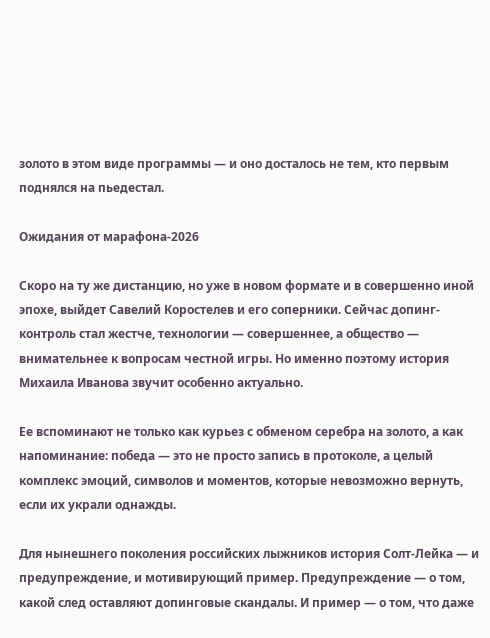золото в этом виде программы — и оно досталось не тем, кто первым поднялся на пьедестал.

Ожидания от марафона-2026

Скоро на ту же дистанцию, но уже в новом формате и в совершенно иной эпохе, выйдет Савелий Коростелев и его соперники. Сейчас допинг-контроль стал жестче, технологии — совершеннее, а общество — внимательнее к вопросам честной игры. Но именно поэтому история Михаила Иванова звучит особенно актуально.

Ее вспоминают не только как курьез с обменом серебра на золото, а как напоминание: победа — это не просто запись в протоколе, а целый комплекс эмоций, символов и моментов, которые невозможно вернуть, если их украли однажды.

Для нынешнего поколения российских лыжников история Солт-Лейка — и предупреждение, и мотивирующий пример. Предупреждение — о том, какой след оставляют допинговые скандалы. И пример — о том, что даже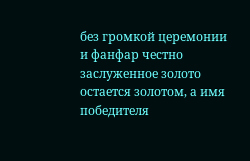без громкой церемонии и фанфар честно заслуженное золото остается золотом, а имя победителя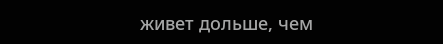живет дольше, чем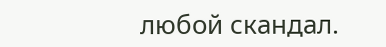любой скандал.